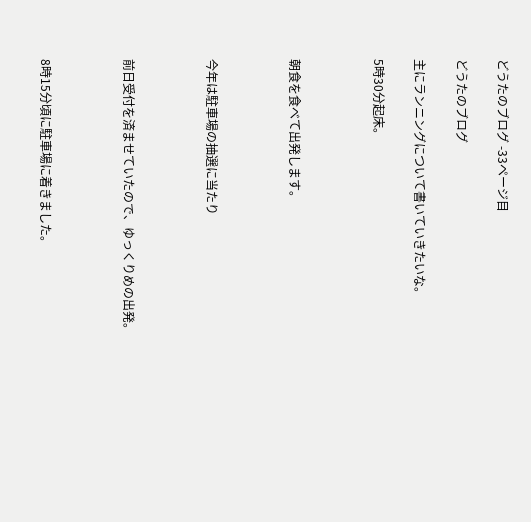どうたのブログ -33ページ目

どうたのブログ

主にランニングについて書いていきたいな。

5時30分起床。



朝食を食べて出発します。



今年は駐車場の抽選に当たり



前日受付を済ませていたので、ゆっくりめの出発。



8時15分頃に駐車場に着きました。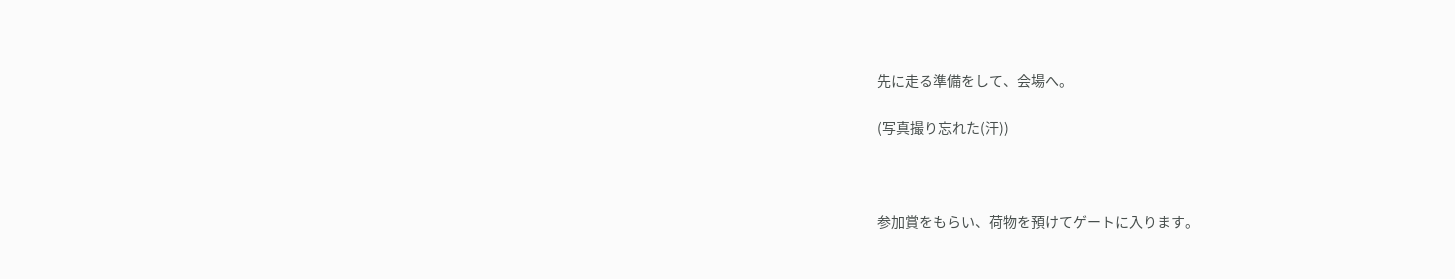先に走る準備をして、会場へ。

(写真撮り忘れた(汗))



参加賞をもらい、荷物を預けてゲートに入ります。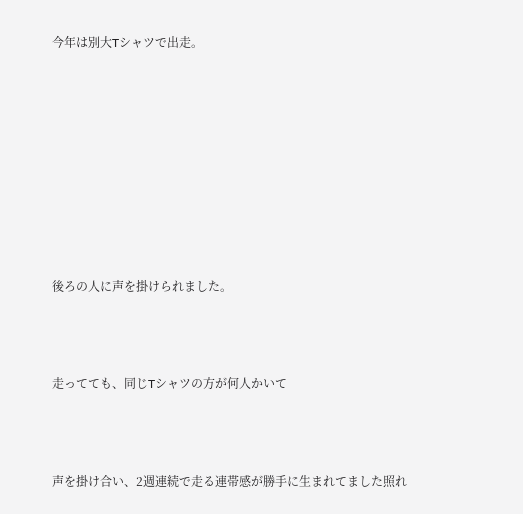今年は別大Tシャツで出走。









後ろの人に声を掛けられました。



走ってても、同じTシャツの方が何人かいて



声を掛け合い、2週連続で走る連帯感が勝手に生まれてました照れ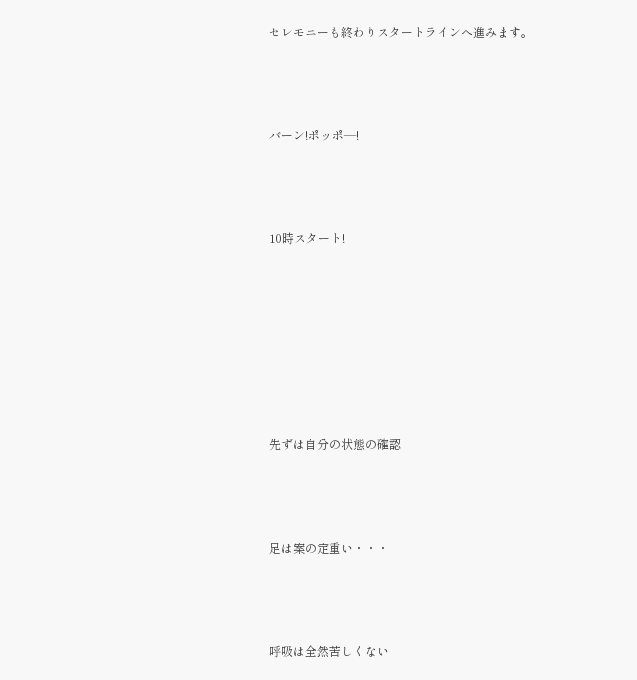セレモニーも終わりスタートラインへ進みます。



バーン!ポッポ―!



10時スタート!







先ずは自分の状態の確認



足は案の定重い・・・



呼吸は全然苦しくない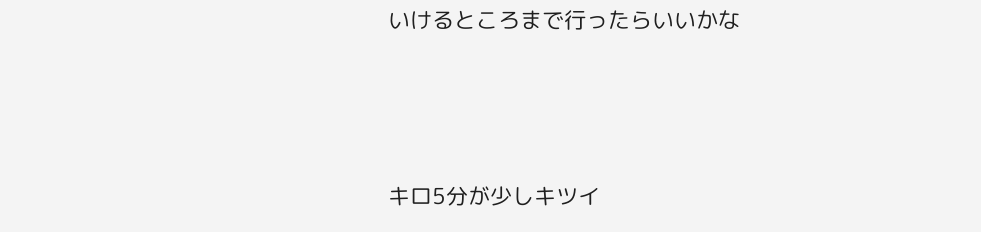いけるところまで行ったらいいかな



キロ5分が少しキツイ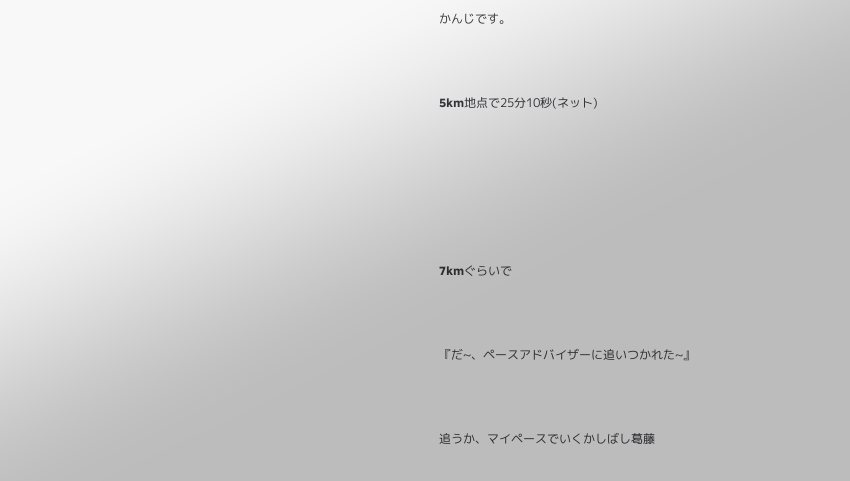かんじです。



5km地点で25分10秒(ネット)







7kmぐらいで



『だ~、ペースアドバイザーに追いつかれた~』



追うか、マイペースでいくかしばし葛藤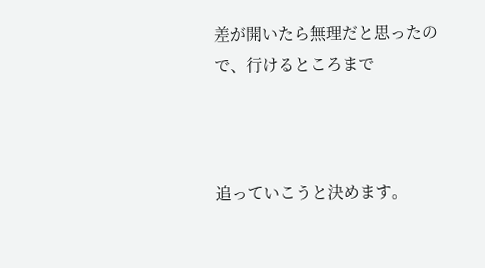差が開いたら無理だと思ったので、行けるところまで



追っていこうと決めます。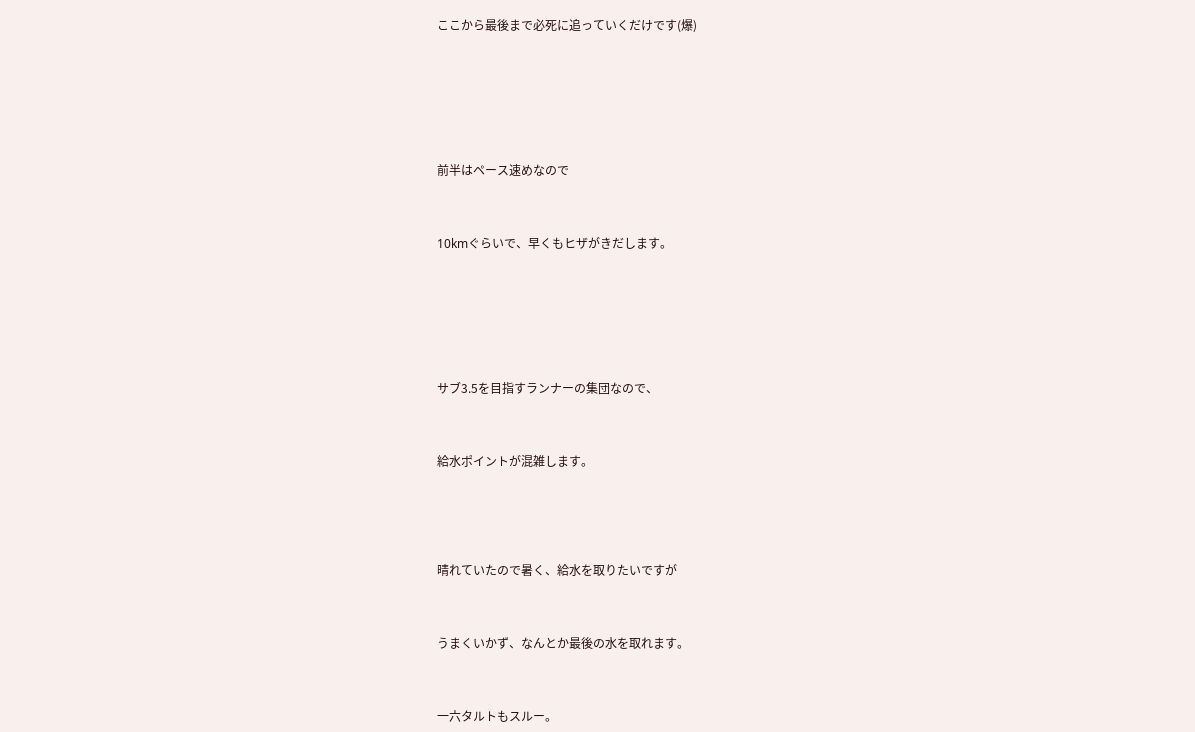ここから最後まで必死に追っていくだけです(爆)







前半はペース速めなので



10kmぐらいで、早くもヒザがきだします。







サブ3.5を目指すランナーの集団なので、



給水ポイントが混雑します。





晴れていたので暑く、給水を取りたいですが



うまくいかず、なんとか最後の水を取れます。



一六タルトもスルー。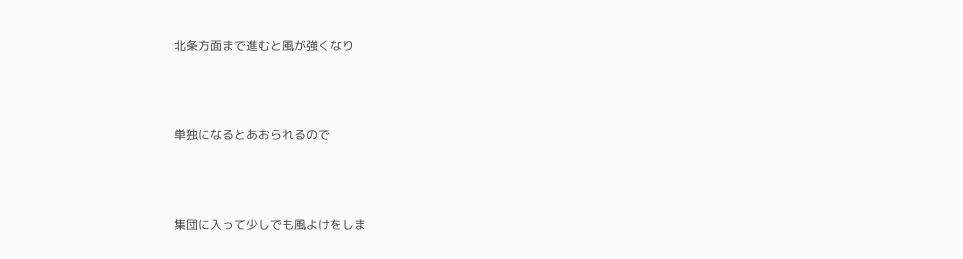北条方面まで進むと風が強くなり



単独になるとあおられるので



集団に入って少しでも風よけをしま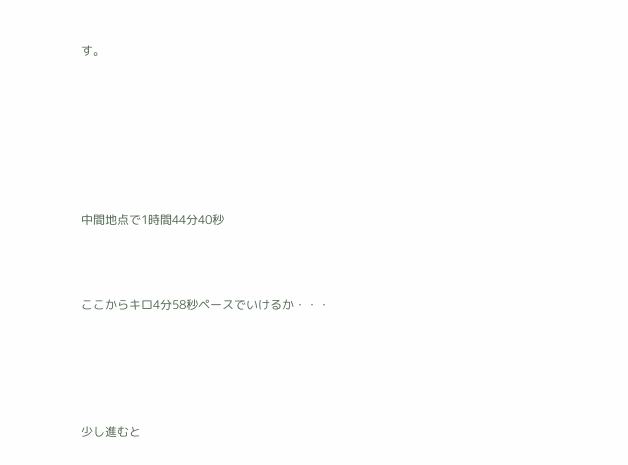す。







中間地点で1時間44分40秒



ここからキロ4分58秒ペースでいけるか・・・





少し進むと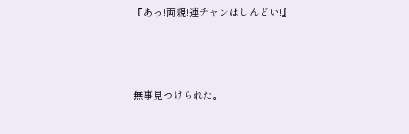『あっ!両親!連チャンはしんどい!』



無事見つけられた。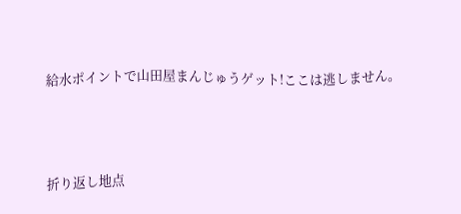給水ポイントで山田屋まんじゅうゲット!ここは逃しません。



折り返し地点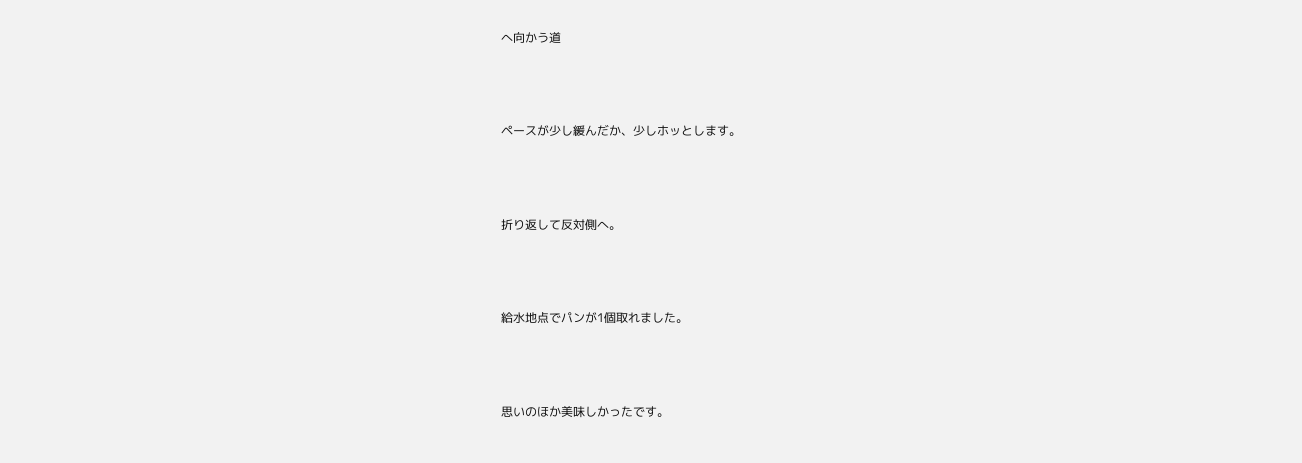へ向かう道



ペースが少し緩んだか、少しホッとします。



折り返して反対側へ。



給水地点でパンが1個取れました。



思いのほか美味しかったです。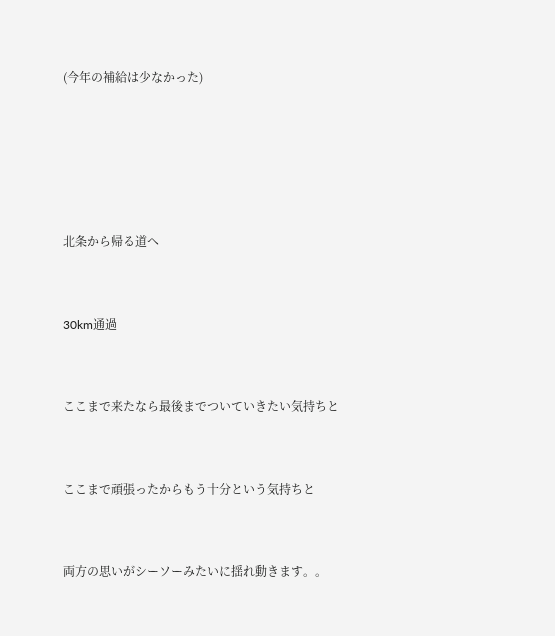(今年の補給は少なかった)







北条から帰る道へ



30km通過



ここまで来たなら最後までついていきたい気持ちと



ここまで頑張ったからもう十分という気持ちと



両方の思いがシーソーみたいに揺れ動きます。。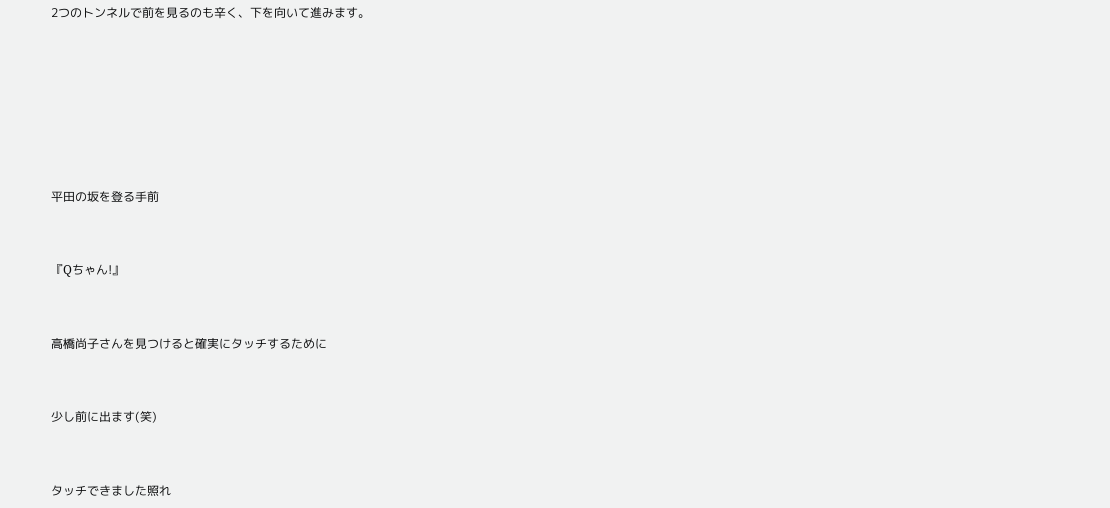2つのトンネルで前を見るのも辛く、下を向いて進みます。









平田の坂を登る手前



『Qちゃん!』



高橋尚子さんを見つけると確実にタッチするために



少し前に出ます(笑)



タッチできました照れ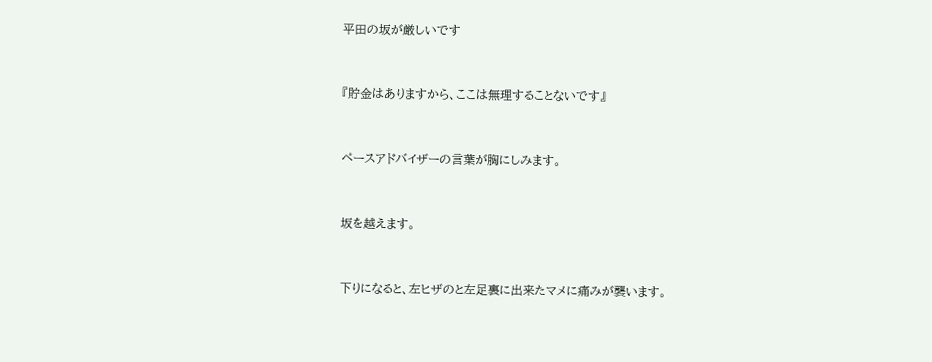平田の坂が厳しいです



『貯金はありますから、ここは無理することないです』



ペースアドバイザーの言葉が胸にしみます。



坂を越えます。



下りになると、左ヒザのと左足裏に出来たマメに痛みが襲います。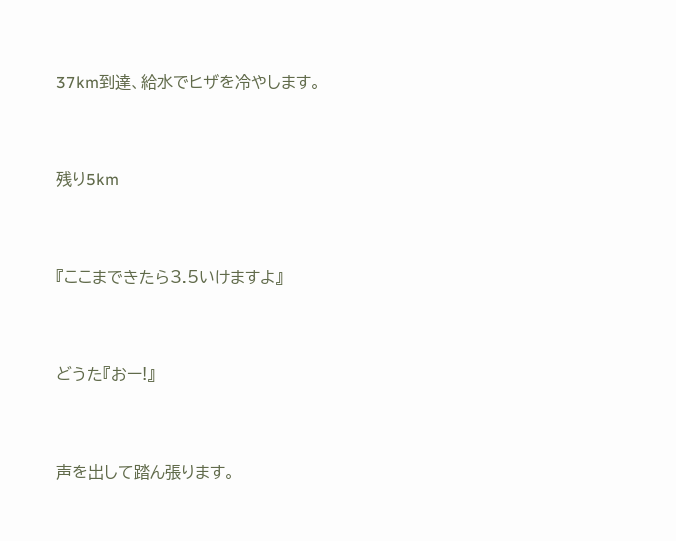37km到達、給水でヒザを冷やします。



残り5km



『ここまできたら3.5いけますよ』



どうた『おー!』



声を出して踏ん張ります。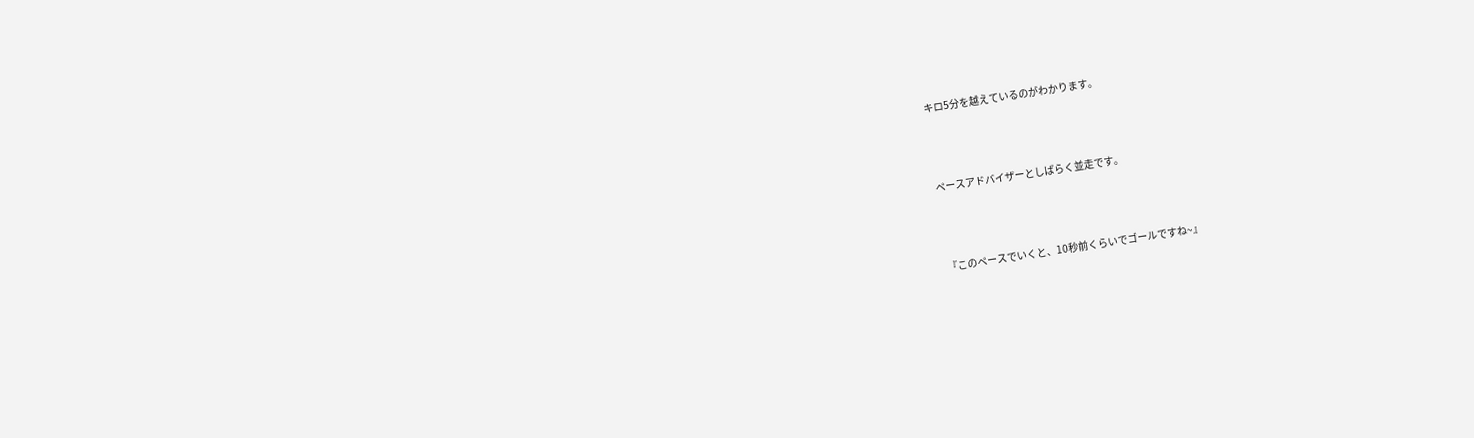キロ5分を越えているのがわかります。



ペースアドバイザーとしばらく並走です。



『このペースでいくと、10秒前くらいでゴールですね~』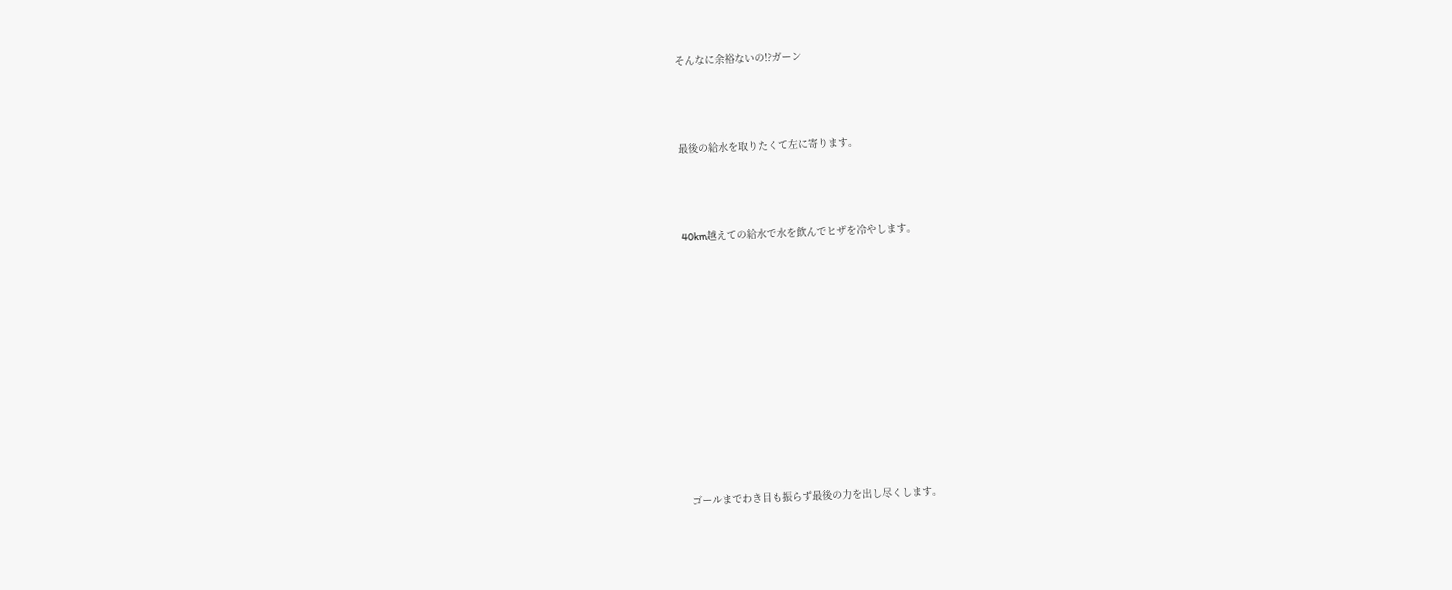そんなに余裕ないの!?ガーン



最後の給水を取りたくて左に寄ります。



40km越えての給水で水を飲んでヒザを冷やします。











ゴールまでわき目も振らず最後の力を出し尽くします。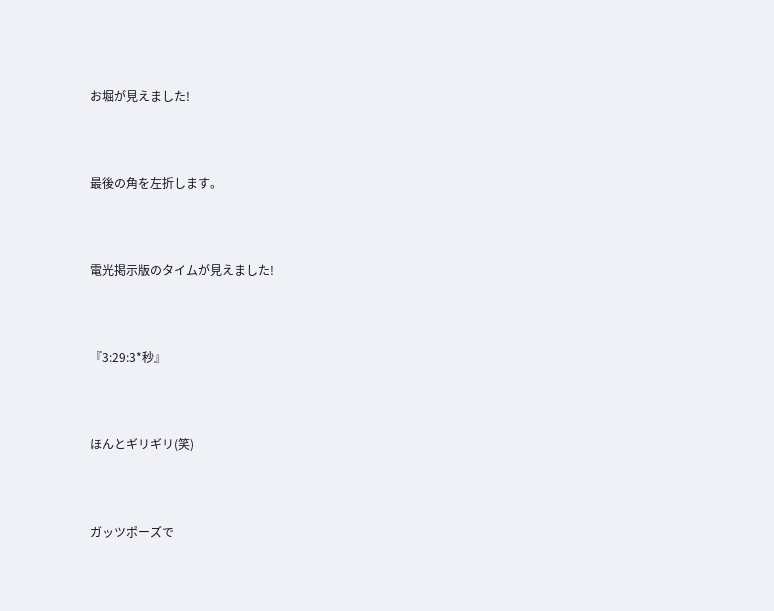お堀が見えました!



最後の角を左折します。



電光掲示版のタイムが見えました!



『3:29:3*秒』



ほんとギリギリ(笑)



ガッツポーズで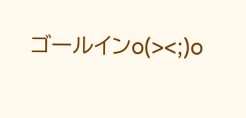ゴールインo(><;)o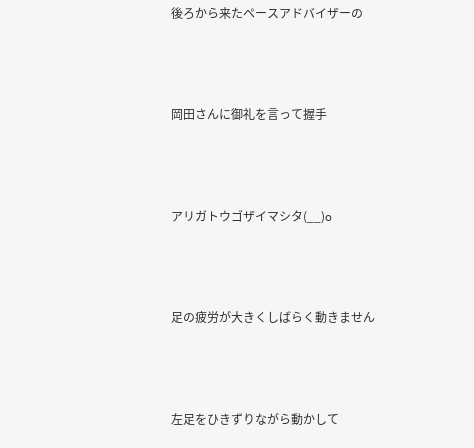後ろから来たペースアドバイザーの



岡田さんに御礼を言って握手



アリガトウゴザイマシタ(__)o



足の疲労が大きくしばらく動きません



左足をひきずりながら動かして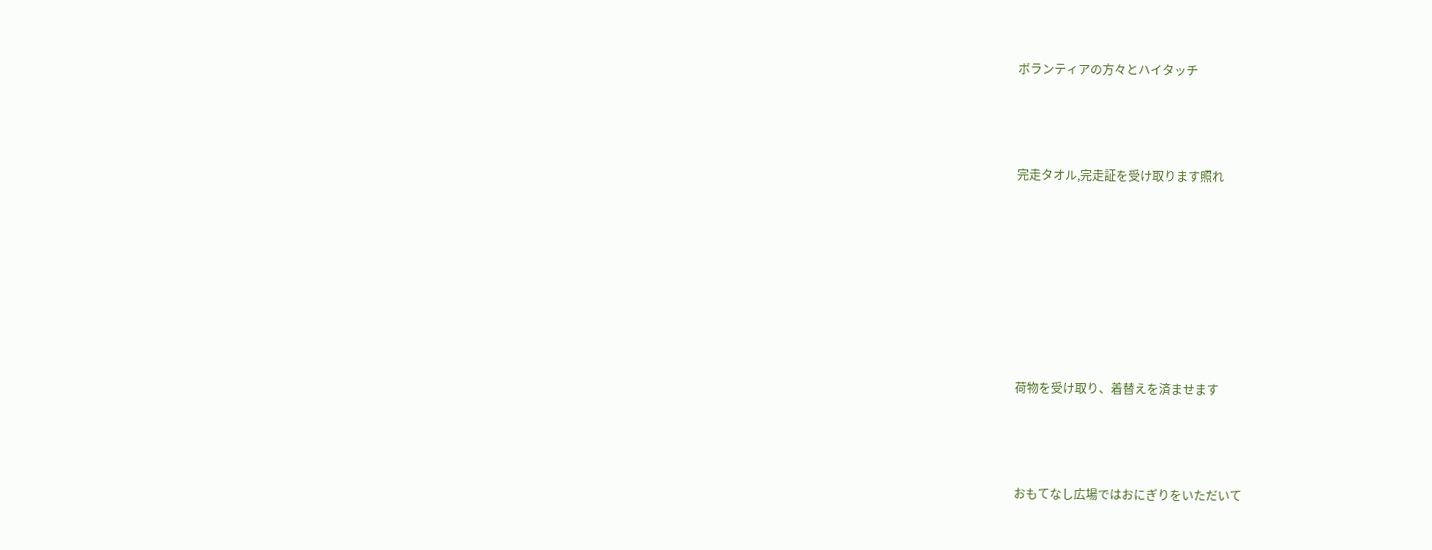ボランティアの方々とハイタッチ



完走タオル,完走証を受け取ります照れ







荷物を受け取り、着替えを済ませます



おもてなし広場ではおにぎりをいただいて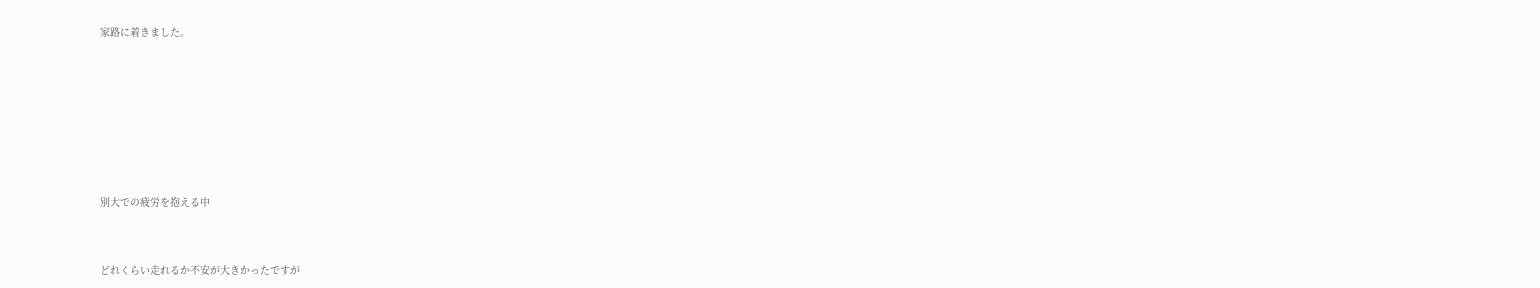家路に着きました。









別大での疲労を抱える中



どれくらい走れるか不安が大きかったですが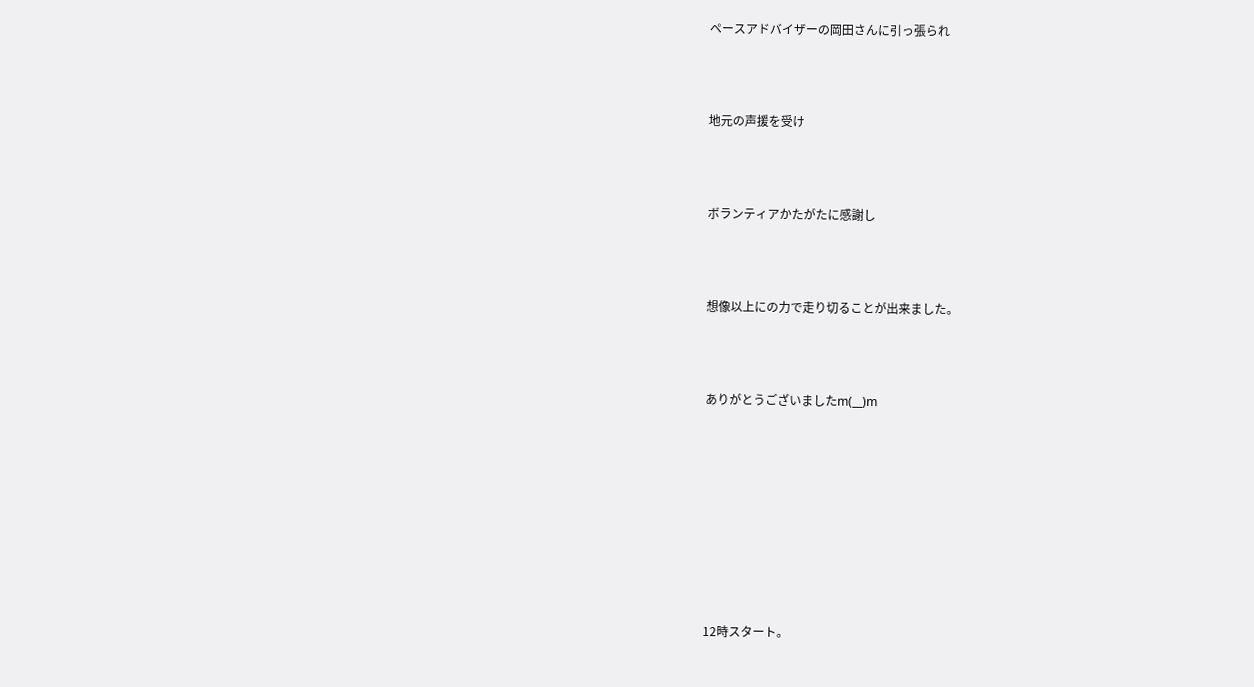ペースアドバイザーの岡田さんに引っ張られ



地元の声援を受け



ボランティアかたがたに感謝し



想像以上にの力で走り切ることが出来ました。



ありがとうございましたm(__)m









12時スタート。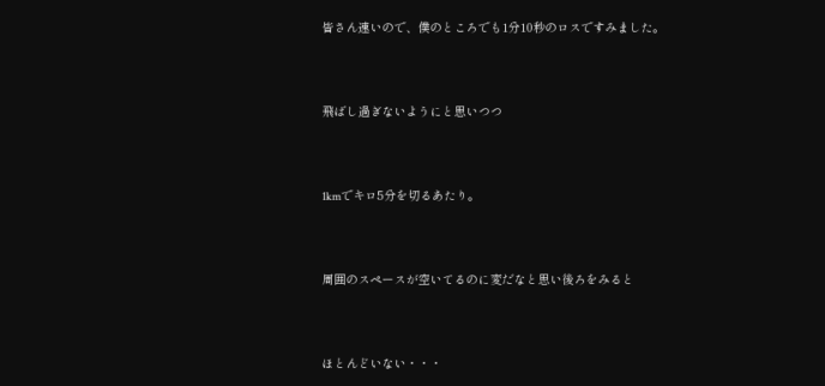皆さん速いので、僕のところでも1分10秒のロスですみました。



飛ばし過ぎないようにと思いつつ



1kmでキロ5分を切るあたり。



周囲のスペースが空いてるのに変だなと思い後ろをみると



ほとんどいない・・・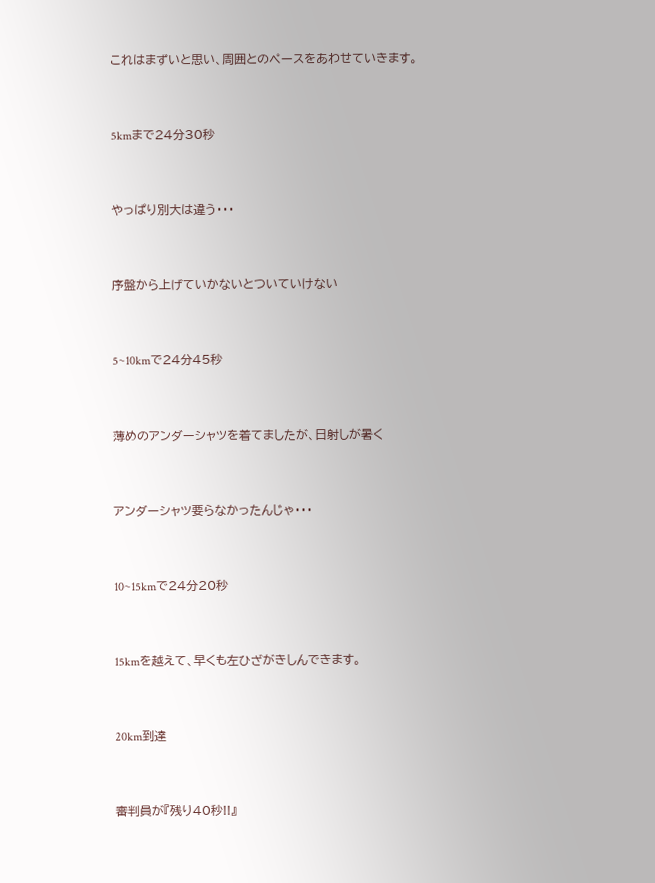これはまずいと思い、周囲とのペースをあわせていきます。



5kmまで24分30秒



やっぱり別大は違う・・・



序盤から上げていかないとついていけない



5~10kmで24分45秒



薄めのアンダーシャツを着てましたが、日射しが暑く



アンダーシャツ要らなかったんじゃ・・・



10~15kmで24分20秒



15kmを越えて、早くも左ひざがきしんできます。



20km到達



審判員が『残り40秒!!』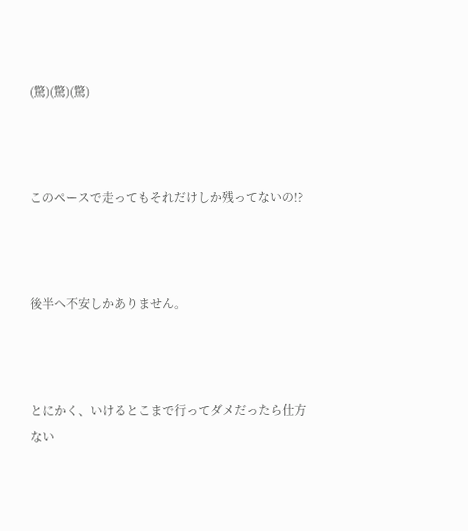(驚)(驚)(驚)



このペースで走ってもそれだけしか残ってないの!?



後半へ不安しかありません。



とにかく、いけるとこまで行ってダメだったら仕方ない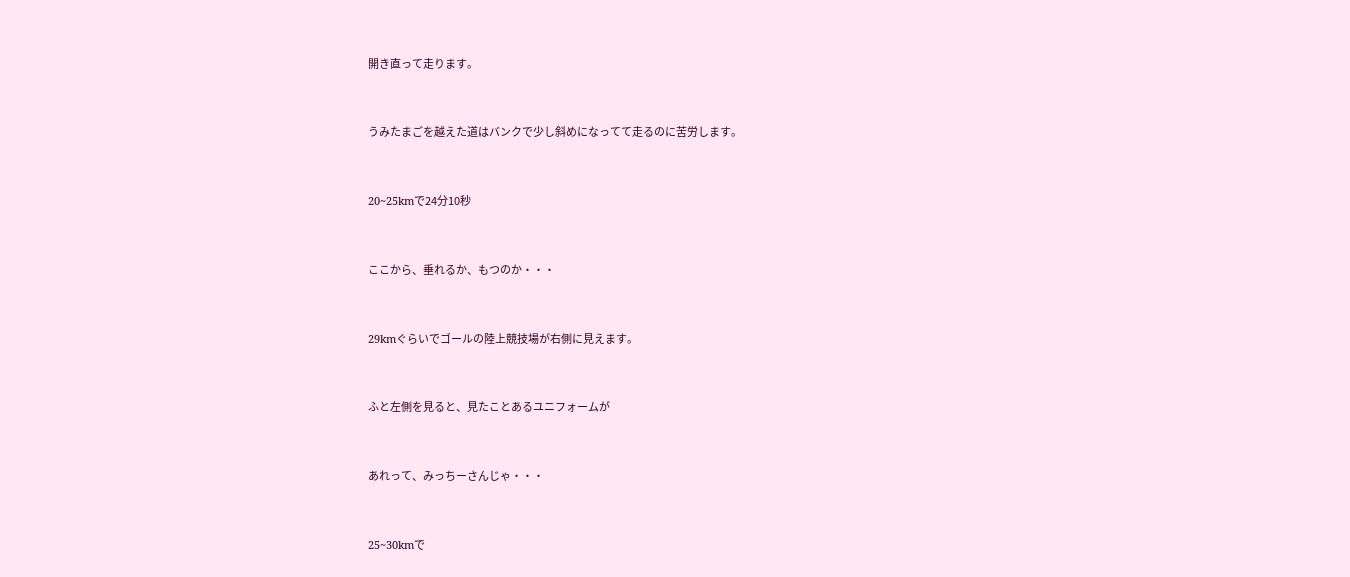開き直って走ります。



うみたまごを越えた道はバンクで少し斜めになってて走るのに苦労します。



20~25kmで24分10秒



ここから、垂れるか、もつのか・・・



29kmぐらいでゴールの陸上競技場が右側に見えます。



ふと左側を見ると、見たことあるユニフォームが



あれって、みっちーさんじゃ・・・



25~30kmで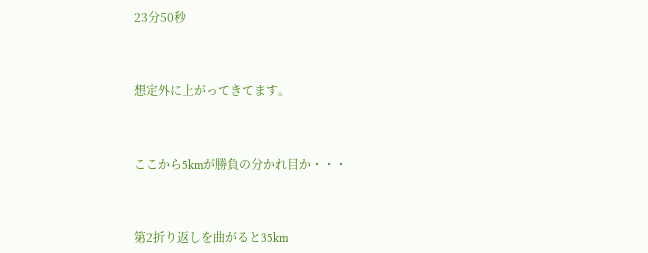23分50秒



想定外に上がってきてます。



ここから5kmが勝負の分かれ目か・・・



第2折り返しを曲がると35km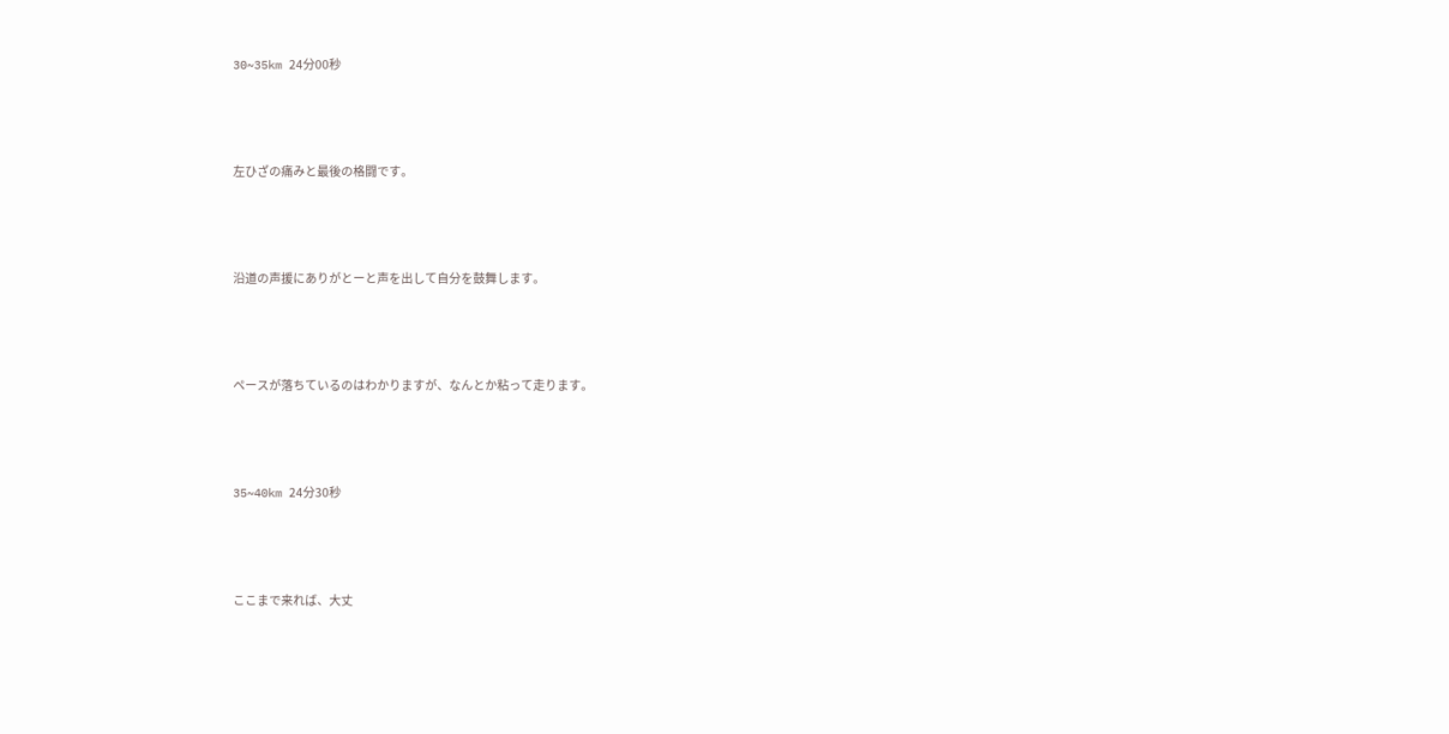30~35km 24分00秒



左ひざの痛みと最後の格闘です。



沿道の声援にありがとーと声を出して自分を鼓舞します。



ペースが落ちているのはわかりますが、なんとか粘って走ります。



35~40km 24分30秒



ここまで来れば、大丈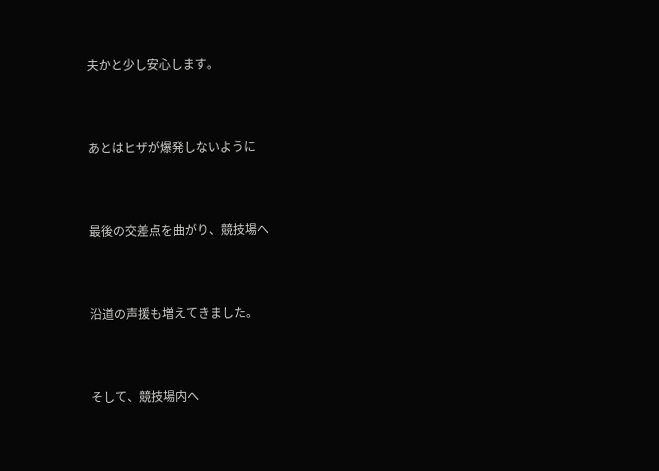夫かと少し安心します。



あとはヒザが爆発しないように



最後の交差点を曲がり、競技場へ



沿道の声援も増えてきました。



そして、競技場内へ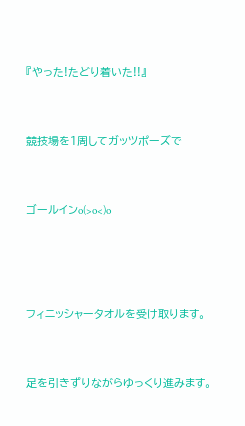『やった!たどり着いた!!』



競技場を1周してガッツポーズで



ゴールインo(>o<)o





フィニッシャータオルを受け取ります。



足を引きずりながらゆっくり進みます。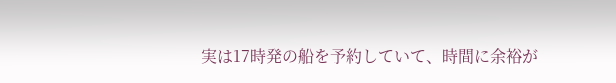実は17時発の船を予約していて、時間に余裕が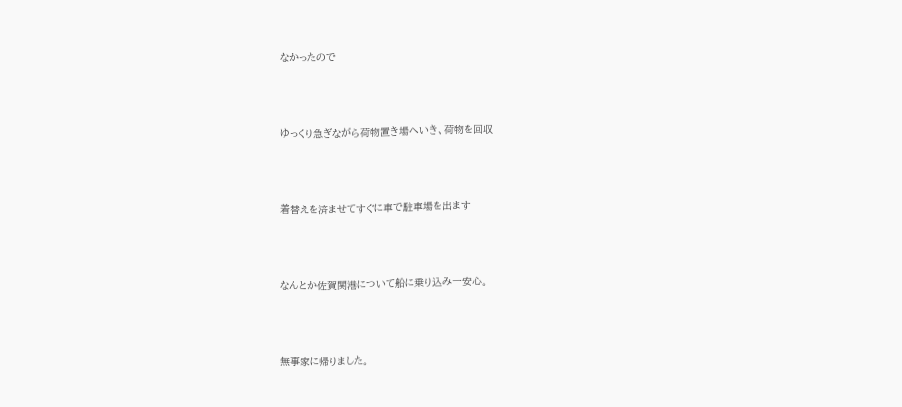なかったので



ゆっくり急ぎながら荷物置き場へいき、荷物を回収



着替えを済ませてすぐに車で駐車場を出ます



なんとか佐賀関港について船に乗り込み一安心。



無事家に帰りました。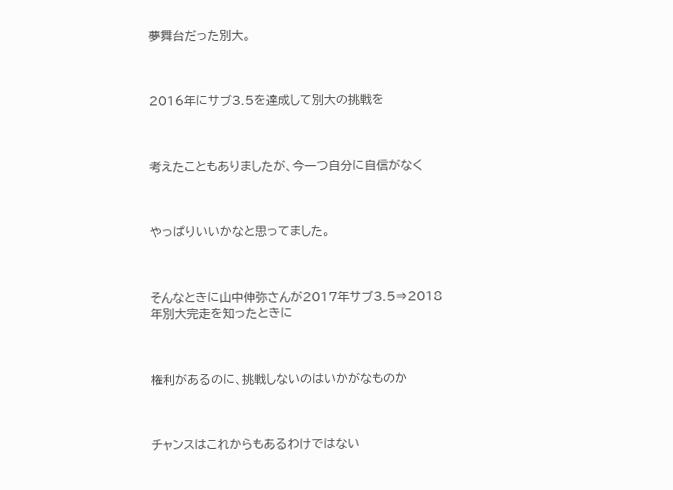夢舞台だった別大。



2016年にサブ3.5を達成して別大の挑戦を



考えたこともありましたが、今一つ自分に自信がなく



やっぱりいいかなと思ってました。



そんなときに山中伸弥さんが2017年サブ3.5⇒2018年別大完走を知ったときに



権利があるのに、挑戦しないのはいかがなものか



チャンスはこれからもあるわけではない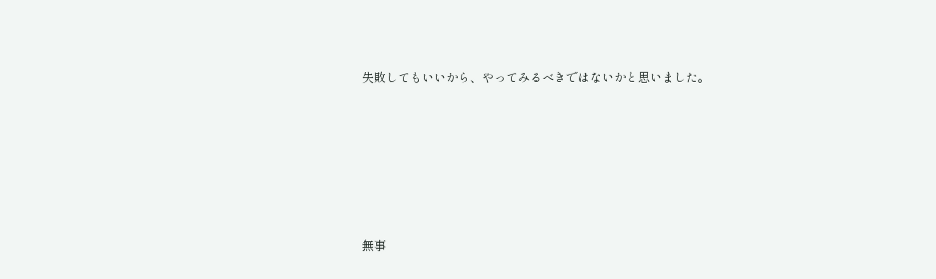失敗してもいいから、やってみるべきではないかと思いました。







無事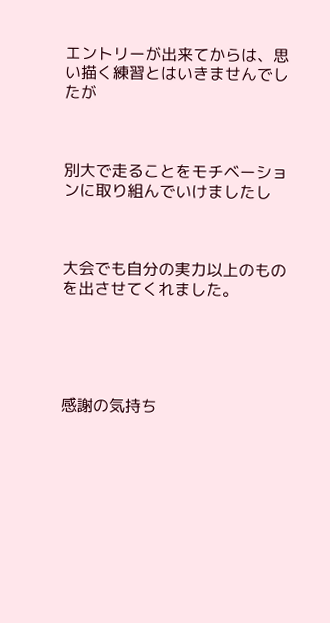エントリーが出来てからは、思い描く練習とはいきませんでしたが



別大で走ることをモチベーションに取り組んでいけましたし



大会でも自分の実力以上のものを出させてくれました。





感謝の気持ち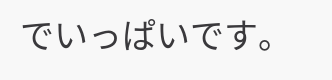でいっぱいです。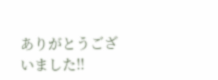ありがとうございました!!